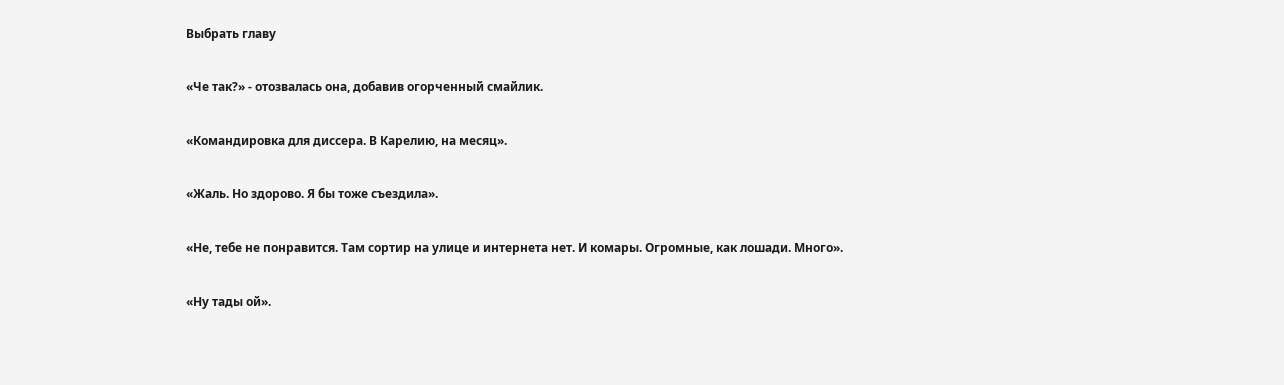Выбрать главу

«Че так?» - отозвалась она, добавив огорченный смайлик.

«Командировка для диссера. В Карелию, на месяц».

«Жаль. Но здорово. Я бы тоже съездила».

«Не, тебе не понравится. Там сортир на улице и интернета нет. И комары. Огромные, как лошади. Много».

«Ну тады ой».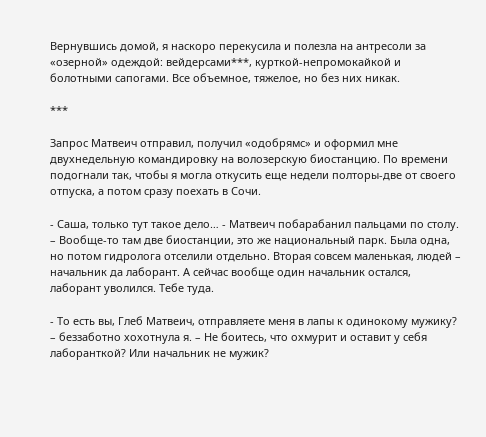Вернувшись домой, я наскоро перекусила и полезла на антресоли за «озерной» одеждой: вейдерсами***, курткой-непромокайкой и болотными сапогами. Все объемное, тяжелое, но без них никак.

***

Запрос Матвеич отправил, получил «одобрямс» и оформил мне двухнедельную командировку на волозерскую биостанцию. По времени подогнали так, чтобы я могла откусить еще недели полторы-две от своего отпуска, а потом сразу поехать в Сочи.

- Саша, только тут такое дело… - Матвеич побарабанил пальцами по столу. – Вообще-то там две биостанции, это же национальный парк. Была одна, но потом гидролога отселили отдельно. Вторая совсем маленькая, людей – начальник да лаборант. А сейчас вообще один начальник остался, лаборант уволился. Тебе туда.

- То есть вы, Глеб Матвеич, отправляете меня в лапы к одинокому мужику? – беззаботно хохотнула я. – Не боитесь, что охмурит и оставит у себя лаборанткой? Или начальник не мужик?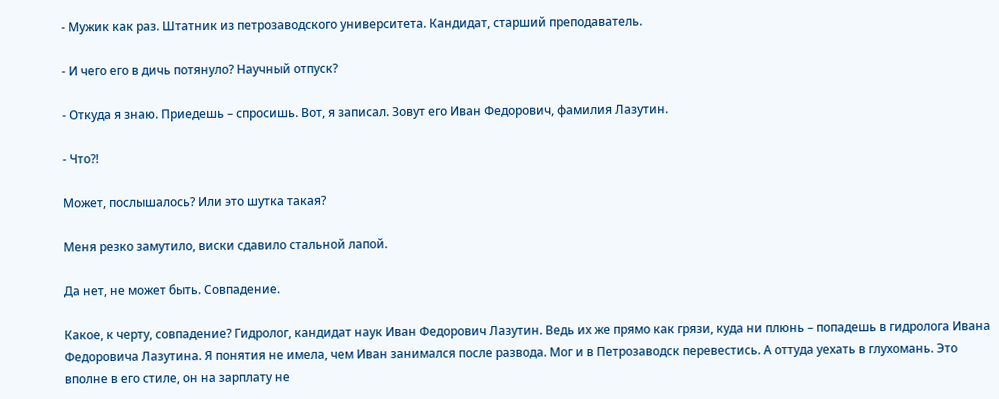- Мужик как раз. Штатник из петрозаводского университета. Кандидат, старший преподаватель.

- И чего его в дичь потянуло? Научный отпуск?

- Откуда я знаю. Приедешь – спросишь. Вот, я записал. Зовут его Иван Федорович, фамилия Лазутин.

- Что?!

Может, послышалось? Или это шутка такая?

Меня резко замутило, виски сдавило стальной лапой.

Да нет, не может быть. Совпадение.

Какое, к черту, совпадение? Гидролог, кандидат наук Иван Федорович Лазутин. Ведь их же прямо как грязи, куда ни плюнь – попадешь в гидролога Ивана Федоровича Лазутина. Я понятия не имела, чем Иван занимался после развода. Мог и в Петрозаводск перевестись. А оттуда уехать в глухомань. Это вполне в его стиле, он на зарплату не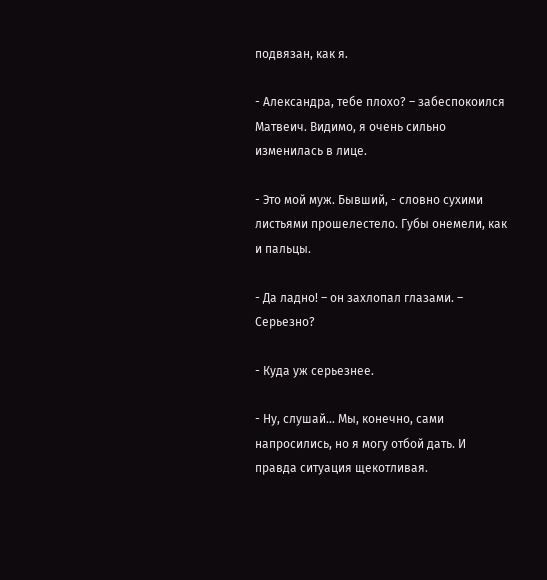подвязан, как я.

- Александра, тебе плохо? – забеспокоился Матвеич. Видимо, я очень сильно изменилась в лице.

- Это мой муж. Бывший, - словно сухими листьями прошелестело. Губы онемели, как и пальцы.

- Да ладно! – он захлопал глазами. – Серьезно?

- Куда уж серьезнее.

- Ну, слушай… Мы, конечно, сами напросились, но я могу отбой дать. И правда ситуация щекотливая.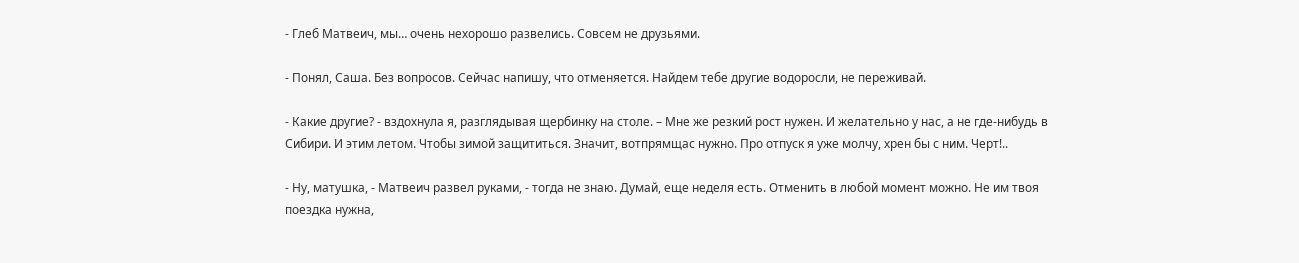- Глеб Матвеич, мы… очень нехорошо развелись. Совсем не друзьями.

- Понял, Саша. Без вопросов. Сейчас напишу, что отменяется. Найдем тебе другие водоросли, не переживай.

- Какие другие? - вздохнула я, разглядывая щербинку на столе. – Мне же резкий рост нужен. И желательно у нас, а не где-нибудь в Сибири. И этим летом. Чтобы зимой защититься. Значит, вотпрямщас нужно. Про отпуск я уже молчу, хрен бы с ним. Черт!..

- Ну, матушка, - Матвеич развел руками, - тогда не знаю. Думай, еще неделя есть. Отменить в любой момент можно. Не им твоя поездка нужна,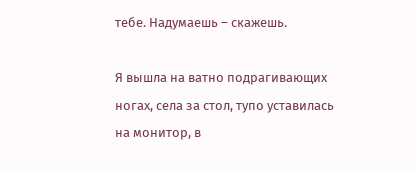тебе. Надумаешь – скажешь.

Я вышла на ватно подрагивающих ногах, села за стол, тупо уставилась на монитор, в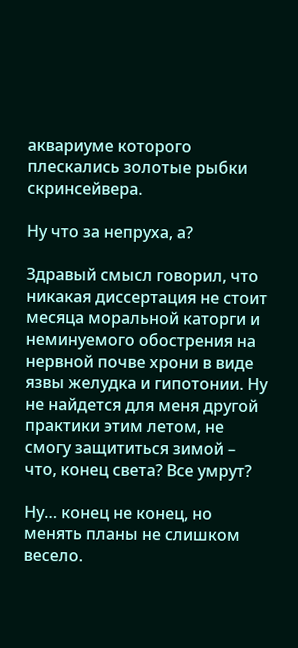аквариуме которого плескались золотые рыбки скринсейвера.

Ну что за непруха, а?

Здравый смысл говорил, что никакая диссертация не стоит месяца моральной каторги и неминуемого обострения на нервной почве хрони в виде язвы желудка и гипотонии. Ну не найдется для меня другой практики этим летом, не смогу защититься зимой – что, конец света? Все умрут?

Ну… конец не конец, но менять планы не слишком весело.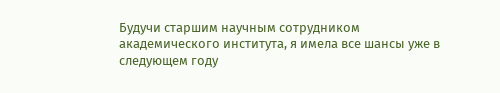Будучи старшим научным сотрудником академического института, я имела все шансы уже в следующем году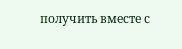получить вместе с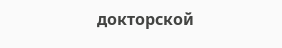докторской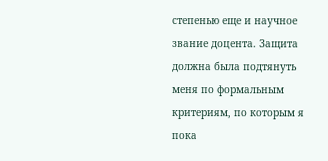степенью еще и научное звание доцента. Защита должна была подтянуть меня по формальным критериям, по которым я пока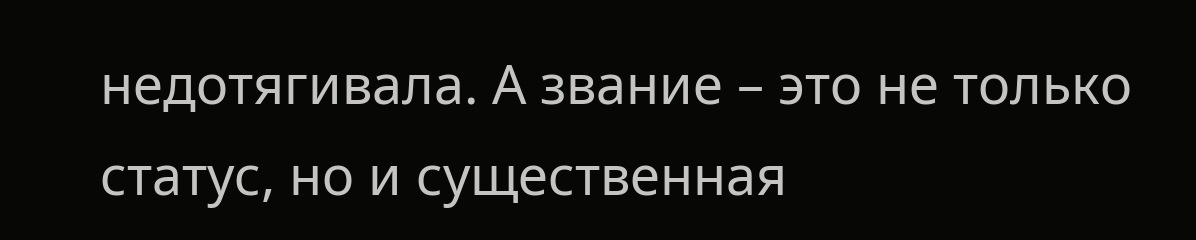недотягивала. А звание – это не только статус, но и существенная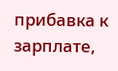прибавка к зарплате,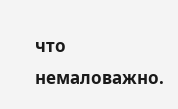что немаловажно.